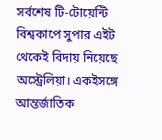সর্বশেষ টি-টোয়েন্টি বিশ্বকাপে সুপার এইট থেকেই বিদায় নিয়েছে অস্ট্রেলিয়া। একইসঙ্গে আন্তর্জাতিক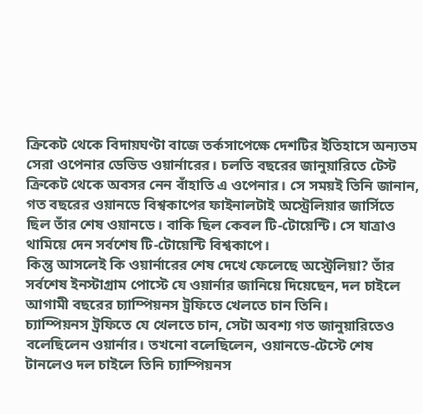ক্রিকেট থেকে বিদায়ঘণ্টা বাজে তর্কসাপেক্ষে দেশটির ইতিহাসে অন্যতম সেরা ওপেনার ডেভিড ওয়ার্নারের। চলতি বছরের জানুয়ারিতে টেস্ট ক্রিকেট থেকে অবসর নেন বাঁহাতি এ ওপেনার। সে সময়ই তিনি জানান, গত বছরের ওয়ানডে বিশ্বকাপের ফাইনালটাই অস্ট্রেলিয়ার জার্সিতে ছিল তাঁর শেষ ওয়ানডে। বাকি ছিল কেবল টি-টোয়েন্টি। সে যাত্রাও থামিয়ে দেন সর্বশেষ টি-টোয়েন্টি বিশ্বকাপে।
কিন্তু আসলেই কি ওয়ার্নারের শেষ দেখে ফেলেছে অস্ট্রেলিয়া? তাঁর সর্বশেষ ইনস্টাগ্রাম পোস্টে যে ওয়ার্নার জানিয়ে দিয়েছেন, দল চাইলে আগামী বছরের চ্যাম্পিয়নস ট্রফিতে খেলতে চান তিনি।
চ্যাম্পিয়নস ট্রফিতে যে খেলতে চান, সেটা অবশ্য গত জানুয়ারিতেও বলেছিলেন ওয়ার্নার। তখনো বলেছিলেন, ওয়ানডে-টেস্টে শেষ টানলেও দল চাইলে তিনি চ্যাম্পিয়নস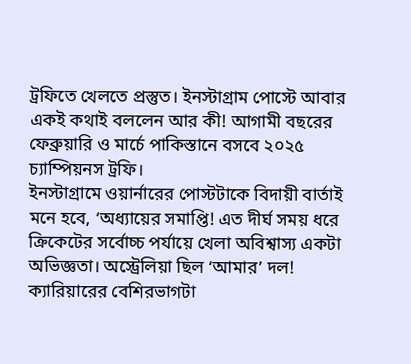ট্রফিতে খেলতে প্রস্তুত। ইনস্টাগ্রাম পোস্টে আবার একই কথাই বললেন আর কী! আগামী বছরের ফেব্রুয়ারি ও মার্চে পাকিস্তানে বসবে ২০২৫ চ্যাম্পিয়নস ট্রফি।
ইনস্টাগ্রামে ওয়ার্নারের পোস্টটাকে বিদায়ী বার্তাই মনে হবে, ‘অধ্যায়ের সমাপ্তি! এত দীর্ঘ সময় ধরে ক্রিকেটের সর্বোচ্চ পর্যায়ে খেলা অবিশ্বাস্য একটা অভিজ্ঞতা। অস্ট্রেলিয়া ছিল ‘আমার’ দল! ক্যারিয়ারের বেশিরভাগটা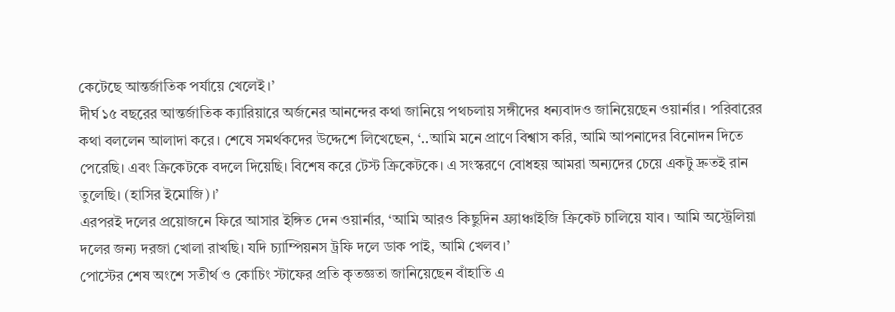কেটেছে আন্তর্জাতিক পর্যায়ে খেলেই।’
দীর্ঘ ১৫ বছরের আন্তর্জাতিক ক্যারিয়ারে অর্জনের আনন্দের কথা জানিয়ে পথচলায় সঙ্গীদের ধন্যবাদও জানিয়েছেন ওয়ার্নার। পরিবারের কথা বললেন আলাদা করে। শেষে সমর্থকদের উদ্দেশে লিখেছেন, ‘..আমি মনে প্রাণে বিশ্বাস করি, আমি আপনাদের বিনোদন দিতে পেরেছি। এবং ক্রিকেটকে বদলে দিয়েছি। বিশেষ করে টেস্ট ক্রিকেটকে। এ সংস্করণে বোধহয় আমরা অন্যদের চেয়ে একটু দ্রুতই রান তুলেছি। (হাসির ইমোজি)।’
এরপরই দলের প্রয়োজনে ফিরে আসার ইঙ্গিত দেন ওয়ার্নার, ‘আমি আরও কিছুদিন ফ্র্যাঞ্চাইজি ক্রিকেট চালিয়ে যাব। আমি অস্ট্রেলিয়া দলের জন্য দরজা খোলা রাখছি। যদি চ্যাম্পিয়নস ট্রফি দলে ডাক পাই, আমি খেলব।’
পোস্টের শেষ অংশে সতীর্থ ও কোচিং স্টাফের প্রতি কৃতজ্ঞতা জানিয়েছেন বাঁহাতি এ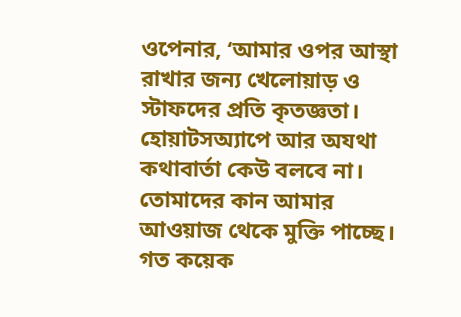ওপেনার, ‘আমার ওপর আস্থা রাখার জন্য খেলোয়াড় ও স্টাফদের প্রতি কৃতজ্ঞতা। হোয়াটসঅ্যাপে আর অযথা কথাবার্তা কেউ বলবে না। তোমাদের কান আমার আওয়াজ থেকে মুক্তি পাচ্ছে। গত কয়েক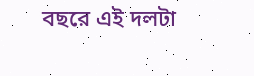বছরে এই দলটা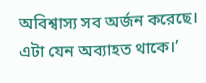অবিশ্বাস্য সব অর্জন করেছে। এটা যেন অব্যাহত থাকে।’